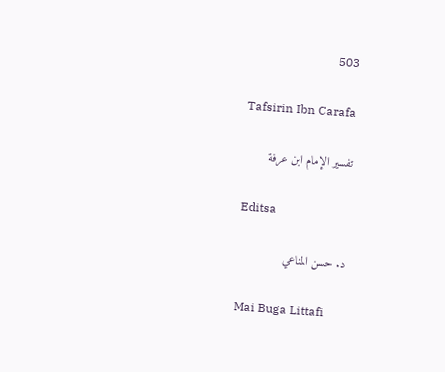503

Tafsirin Ibn Carafa

تفسير الإمام ابن عرفة

Editsa

د. حسن المناعي

Mai Buga Littafi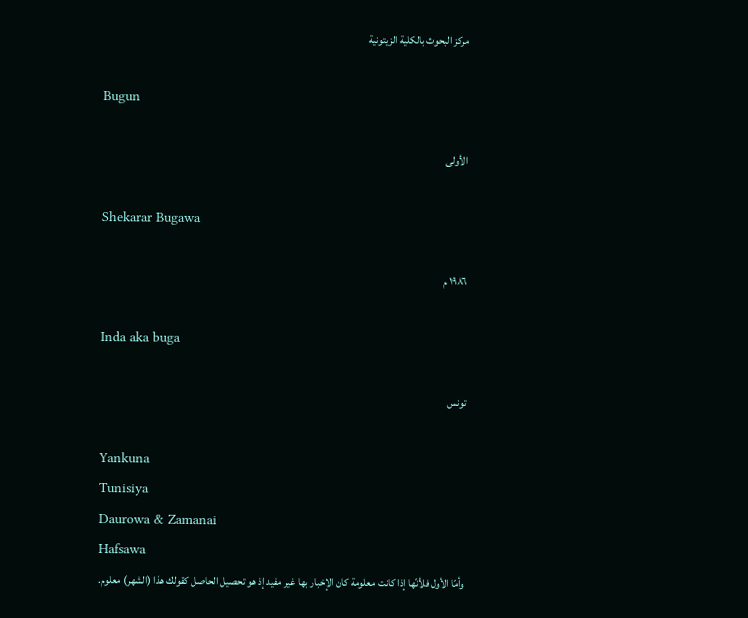مركز البحوث بالكلية الزيتونية

Bugun

الأولى

Shekarar Bugawa

١٩٨٦ م

Inda aka buga

تونس

Yankuna
Tunisiya
Daurowa & Zamanai
Hafsawa
وأمّا الأول فلأنّها إذا كانت معلومة كان الإخبار بها غير مفيد إذ هو تحصيل الحاصل كقولك هذا (الشهر) معلوم.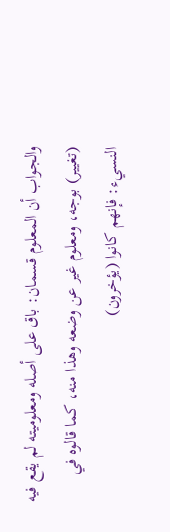والجواب أن المعلوم قسمان: باق على أصله ومعلوميته لم يقع فيه (تغيير) بوجه، ومعلوم غير عن وضعه وهذا منه، كما قالوه في النسيء: فإنهم كانوا (يؤخرون)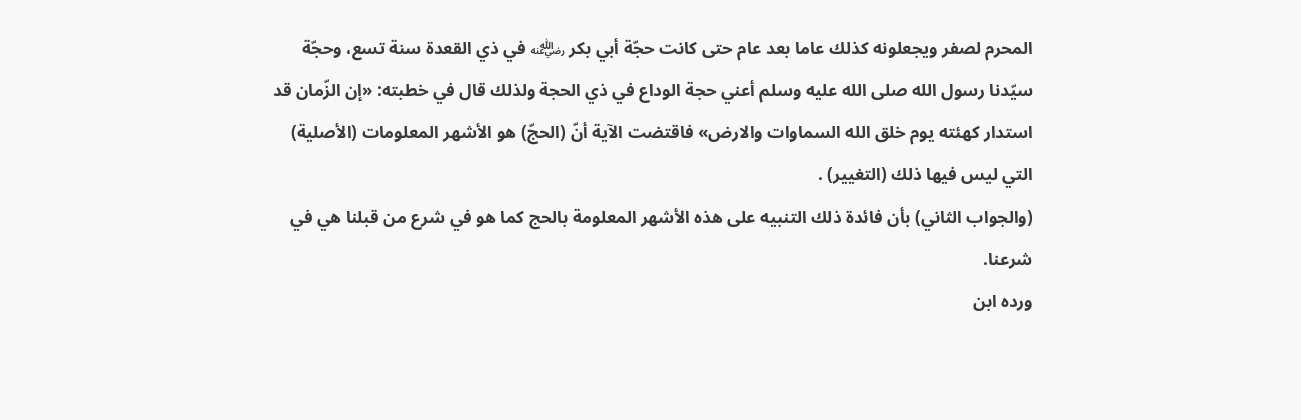المحرم لصفر ويجعلونه كذلك عاما بعد عام حتى كانت حجّة أبي بكر ﵁ في ذي القعدة سنة تسع، وحجّة سيّدنا رسول الله صلى الله عليه وسلم أعني حجة الوداع في ذي الحجة ولذلك قال في خطبته: «إن الزّمان قد استدار كهئته يوم خلق الله السماوات والارض» فاقتضت الآية أنّ (الحجّ) هو الأشهر المعلومات (الأصلية) التي ليس فيها ذلك (التغيير) .
(والجواب الثاني) بأن فائدة ذلك التنبيه على هذه الأشهر المعلومة بالحج كما هو في شرع من قبلنا هي في شرعنا.
ورده ابن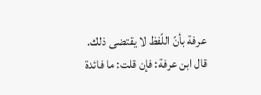عرفة بأنّ اللّفظ لا يقتضى ذلك.
قال ابن عرفة: فإن قلت: ما فائدة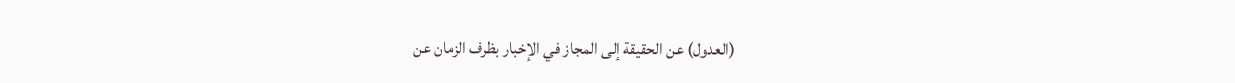(العدول) عن الحقيقة إلى المجاز في الإخبار بظرف الزمان عن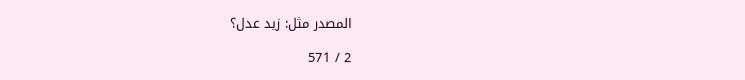المصدر مثل: زيد عدل؟

2 / 571